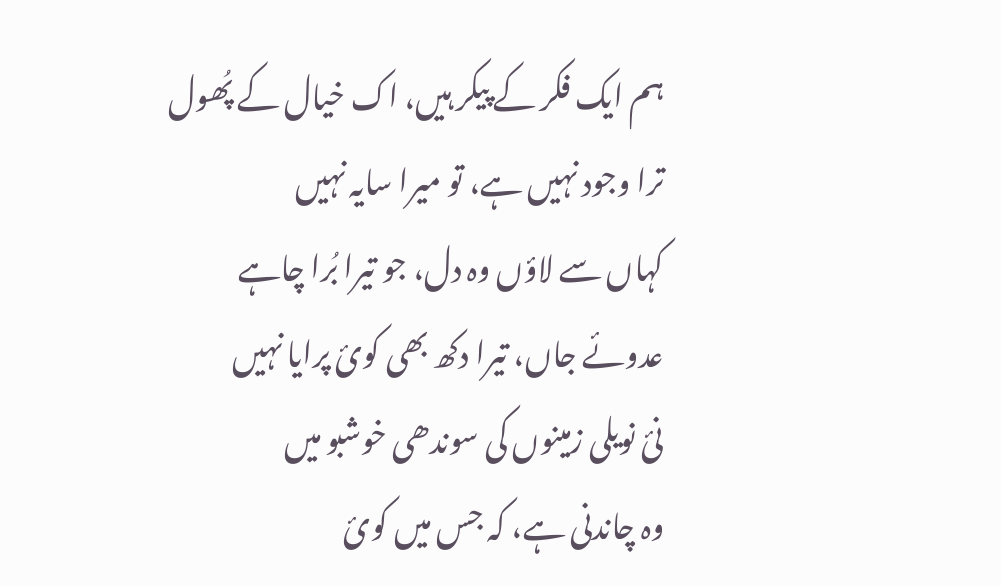ہم ایک فکر کے پیکر ہیں، اک خیال کے پُھول
ترا وجود نہیں ہے، تو میرا سایہ نہیں
کہاں سے لاؤں وہ دل، جو تیرا بُرا چاہے
عدوئے جاں، تیرا دکھ بھی کوئ پرایا نہیں
نئ نویلی زمینوں کی سوندھی خوشبو میں
وہ چاندنی ہے، کہ جس میں کوئ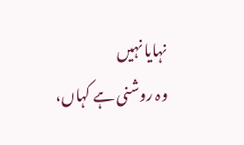نہایا نہیں
وہ روشنی ہے کہاں،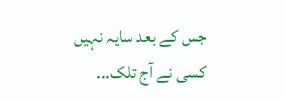جس کے بعد سایہ نہیں
کسی نے آج تلک...